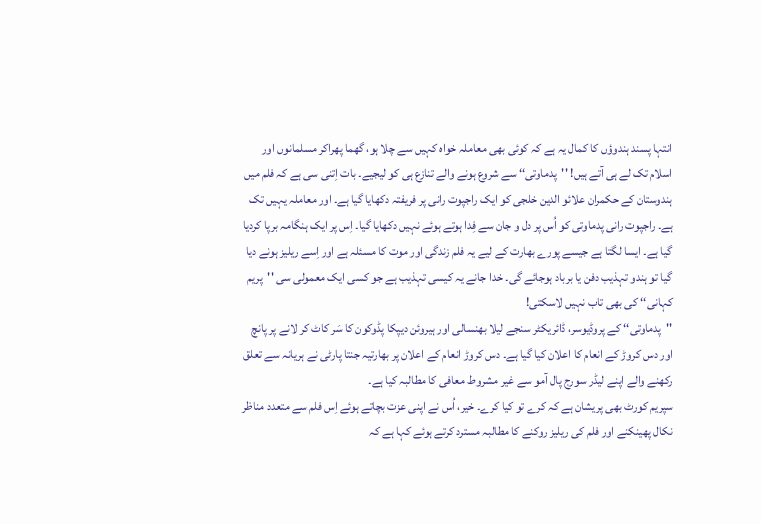انتہا پسند ہندوؤں کا کمال یہ ہے کہ کوئی بھی معاملہ خواہ کہیں سے چلا ہو، گھما پھراکر مسلمانوں اور اسلام تک لے ہی آتے ہیں! ''پدماوتی‘‘ سے شروع ہونے والے تنازع ہی کو لیجیے۔ بات اِتنی سی ہے کہ فلم میں ہندوستان کے حکمران علائو الدین خلجی کو ایک راجپوت رانی پر فریفتہ دکھایا گیا ہے۔ اور معاملہ یہیں تک ہے۔ راجپوت رانی پدماوتی کو اُس پر دل و جان سے فِدا ہوتے ہوئے نہیں دکھایا گیا۔ اِس پر ایک ہنگامہ برپا کردیا گیا ہے۔ ایسا لگتا ہے جیسے پورے بھارت کے لیے یہ فلم زندگی اور موت کا مسئلہ ہے اور اِسے ریلیز ہونے دیا گیا تو ہندو تہذیب دفن یا برباد ہوجائے گی۔ خدا جانے یہ کیسی تہذیب ہے جو کسی ایک معمولی سی ''پریم کہانی‘‘ کی بھی تاب نہیں لاسکتی!
''پدماوتی‘‘ کے پروڈیوسر، ڈائریکٹر سنجے لیلا بھنسالی اور ہیروئن دیپکا پڈوکون کا سَر کاٹ کر لانے پر پانچ اور دس کروڑ کے انعام کا اعلان کیا گیا ہے۔ دس کروڑ انعام کے اعلان پر بھارتیہ جنتا پارٹی نے ہریانہ سے تعلق رکھنے والے اپنے لیڈر سورج پال آمو سے غیر مشروط معافی کا مطالبہ کیا ہے۔
سپریم کورٹ بھی پریشان ہے کہ کرے تو کیا کرے۔ خیر، اُس نے اپنی عزت بچاتے ہوئے اِس فلم سے متعدد مناظر نکال پھینکنے اور فلم کی ریلیز روکنے کا مطالبہ مسترد کرتے ہوئے کہا ہے کہ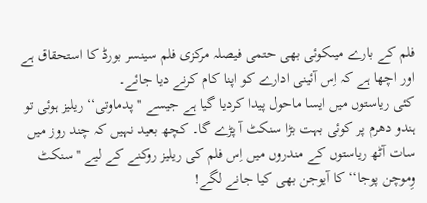فلم کے بارے میںکوئی بھی حتمی فیصلہ مرکزی فلم سینسر بورڈ کا استحقاق ہے اور اچھا ہے کہ اِس آئینی ادارے کو اپنا کام کرنے دیا جائے۔
کئی ریاستوں میں ایسا ماحول پیدا کردیا گیا ہے جیسے ''پدماوتی‘‘ ریلیز ہوئی تو ہندو دھرم پر کوئی بہت بڑا سنکٹ آ پڑے گا۔ کچھ بعید نہیں کہ چند روز میں سات آٹھ ریاستوں کے مندروں میں اِس فلم کی ریلیز روکنے کے لیے ''سنکٹ وِموچن پوجا‘‘ کا آیوجن بھی کیا جانے لگے!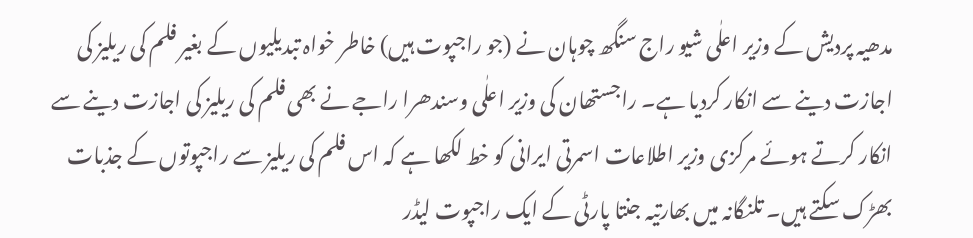مدھیہ پردیش کے وزیر اعلٰی شیو راج سنگھ چوہان نے (جو راجپوت ہیں) خاطر خواہ تبدیلیوں کے بغیر فلم کی ریلیز کی اجازت دینے سے انکار کردیا ہے۔ راجستھان کی وزیر اعلٰی وسندھرا راجے نے بھی فلم کی ریلیز کی اجازت دینے سے انکار کرتے ہوئے مرکزی وزیر اطلاعات اسمرتی ایرانی کو خط لکھا ہے کہ اس فلم کی ریلیز سے راجپوتوں کے جذبات بھڑک سکتے ہیں۔ تلنگانہ میں بھارتیہ جنتا پارٹی کے ایک راجپوت لیڈر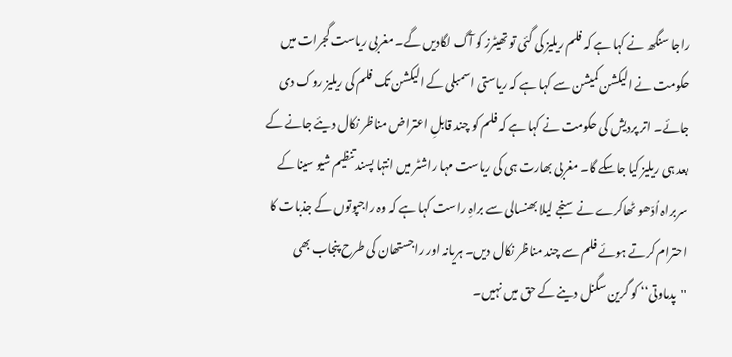راجا سنگھ نے کہا ہے کہ فلم ریلیز کی گئی تو تھیٹرز کو آگ لگادیں گے۔ مغربی ریاست گجرات میں حکومت نے الیکشن کمیشن سے کہا ہے کہ ریاستی اسمبلی کے الیکشن تک فلم کی ریلیز روک دی جائے۔ اتر پردیش کی حکومت نے کہا ہے کہ فلم کو چند قابلِ اعتراض مناظر نکال دیئے جانے کے بعد ہی ریلیز کیا جاسکے گا۔ مغربی بھارت ہی کی ریاست مہا راشٹر میں انتہا پسند تنظیم شیو سینا کے سربراہ اُدّھو ٹھاکرے نے سنجے لیلا بھنسالی سے براہِ راست کہا ہے کہ وہ راجپوتوں کے جذبات کا احترام کرتے ہوئے فلم سے چند مناظر نکال دیں۔ ہریانہ اور راجستھان کی طرح پنجاب بھی ''پدماوتی‘‘ کو گرین سگنل دینے کے حق میں نہیں۔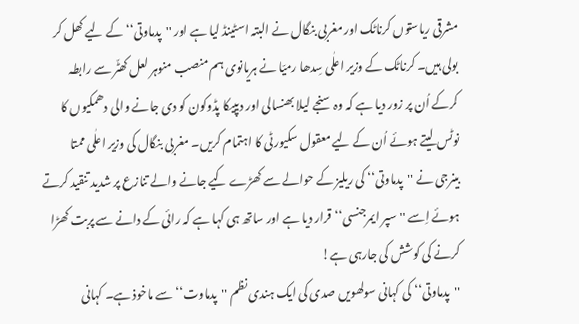مشرقی ریاستوں کرناٹک اور مغربی بنگال نے البتہ اسٹینڈ لیا ہے اور ''پدماوتی‘‘ کے لیے کھل کر بولی ہیں۔ کرناٹک کے وزیر اعلٰی سِدھا رمیّا نے ہریانوی ہم منصب منوہر لعل کھٹّر سے رابطہ کرکے اُن پر زور دیا ہے کہ وہ سنجے لیلا بھنسالی اور دیپیکا پڈوکون کو دی جانے والی دھمکیوں کا نوٹس لیتے ہوئے اُن کے لیے معقول سکیورٹی کا اہتمام کریں۔ مغربی بنگال کی وزیر اعلٰی ممتا بینرجی نے ''پدماوتی‘‘ کی ریلیز کے حوالے سے کھڑے کیے جانے والے تنازع پر شدید تنقید کرتے ہوئے اِسے ''سپر ایمرجنسی‘‘ قرار دیا ہے اور ساتھ ہی کہا ہے کہ رائی کے دانے سے پربت کھڑا کرنے کی کوشش کی جارہی ہے!
''پدماوتی‘‘ کی کہانی سولھویں صدی کی ایک ہندی نظم ''پدماوت‘‘ سے ماخوذ ہے۔ کہانی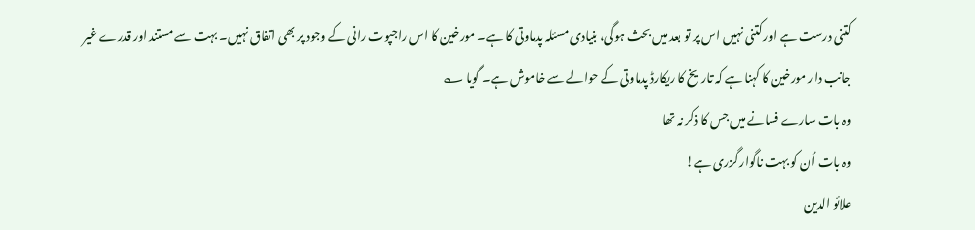کتنی درست ہے اور کتنی نہیں اس پر تو بعد میں بحث ہوگی، بنیادی مسئلہ پدماوتی کا ہے۔ مورخین کا اس راجپوت رانی کے وجود پر بھی اتفاق نہیں۔ بہت سے مستند اور قدرے غیر جانب دار مورخین کا کہنا ہے کہ تاریخ کا ریکارڈ پدماوتی کے حوالے سے خاموش ہے۔ گویا ؎
وہ بات سارے فسانے میں جس کا ذکر نہ تھا
وہ بات اُن کو بہت ناگوار گزری ہے!
علائو الدین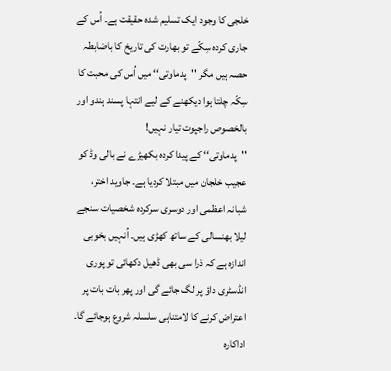خلجی کا وجود ایک تسلیم شدہ حقیقت ہے۔ اُس کے جاری کردہ سِکّے تو بھارت کی تاریخ کا باضابطہ حصہ ہیں مگر ''پدماوتی‘‘ میں اُس کی محبت کا سِکّہ چلتا ہوا دیکھنے کے لیے انتہا پسند ہندو اور بالخصوص راجپوت تیار نہیں!
''پدماوتی‘‘ کے پیدا کردہ بکھیڑے نے بالی وڈ کو عجیب خلجان میں مبتلا کردیا ہے۔ جاوید اختر، شبانہ اعظمی اور دوسری سرکردہ شخصیات سنجے لیلا بھنسالی کے ساتھ کھڑی ہیں۔ اُنہیں بخوبی اندازہ ہے کہ ذرا سی بھی ڈھیل دکھائی تو پوری انڈسٹری داؤ پر لگ جائے گی اور پھر بات بات پر اعتراض کرنے کا لامتناہی سلسلہ شروع ہوجائے گا۔ اداکارہ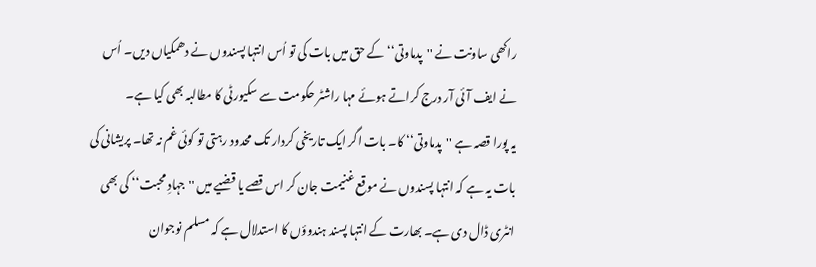راکھی ساونت نے ''پدماوتی‘‘ کے حق میں بات کی تو اُس انتہا پسندوں نے دھمکیاں دیں۔ اُس نے ایف آئی آر درج کراتے ہوئے مہا راشٹر حکومت سے سکیورٹی کا مطالبہ بھی کیا ہے۔
یہ پورا قصہ ہے ''پدماوتی‘‘ کا۔ بات اگر ایک تاریخی کردار تک محدود رہتی تو کوئی غم نہ تھا۔ پریشانی کی بات یہ ہے کہ انتہا پسندوں نے موقع غنیمت جان کر اس قصے یا قضیے میں ''جہادِ محبت‘‘ کی بھی انٹری ڈال دی ہے۔ بھارت کے انتہا پسند ہندوؤں کا استدلال ہے کہ مسلم نوجوان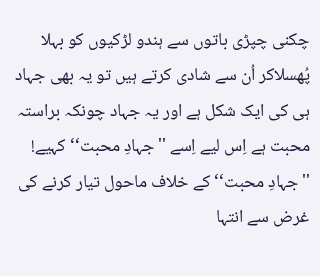چکنی چپڑی باتوں سے ہندو لڑکیوں کو بہلا پُھسلاکر اُن سے شادی کرتے ہیں تو یہ بھی جہاد ہی کی ایک شکل ہے اور یہ جہاد چونکہ براستہ محبت ہے اِس لیے اِسے ''جہادِ محبت‘‘ کہیے!
''جہادِ محبت‘‘ کے خلاف ماحول تیار کرنے کی غرض سے انتہا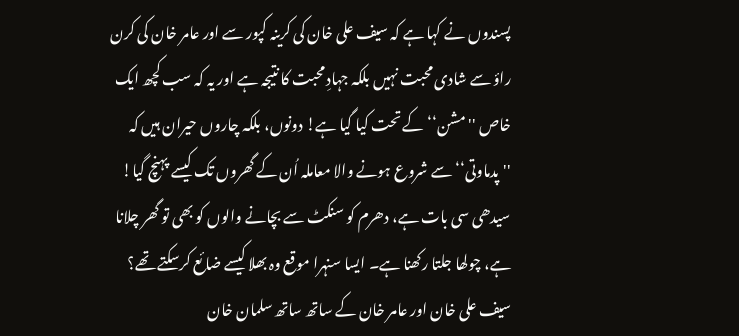پسندوں نے کہا ہے کہ سیف علی خان کی کرینہ کپور سے اور عامر خان کی کرن راؤ سے شادی محبت نہیں بلکہ جہادِ محبت کا نتیجہ ہے اور یہ کہ سب کچھ ایک خاص ''مشن‘‘ کے تحت کیا گیا ہے! دونوں، بلکہ چاروں حیران ہیں کہ ''پدماوتی‘‘ سے شروع ہونے والا معاملہ اُن کے گھروں تک کیسے پہنچ گیا! سیدھی سی بات ہے، دھرم کو سنکٹ سے بچانے والوں کو بھی تو گھر چلانا ہے، چولھا جلتا رکھنا ہے۔ ایسا سنہرا موقع وہ بھلا کیسے ضائع کرسکتے تھے؟ سیف علی خان اور عامر خان کے ساتھ ساتھ سلمان خان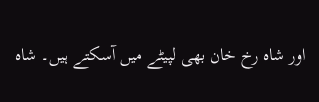اور شاہ رخ خان بھی لپیٹے میں آسکتے ہیں۔ شاہ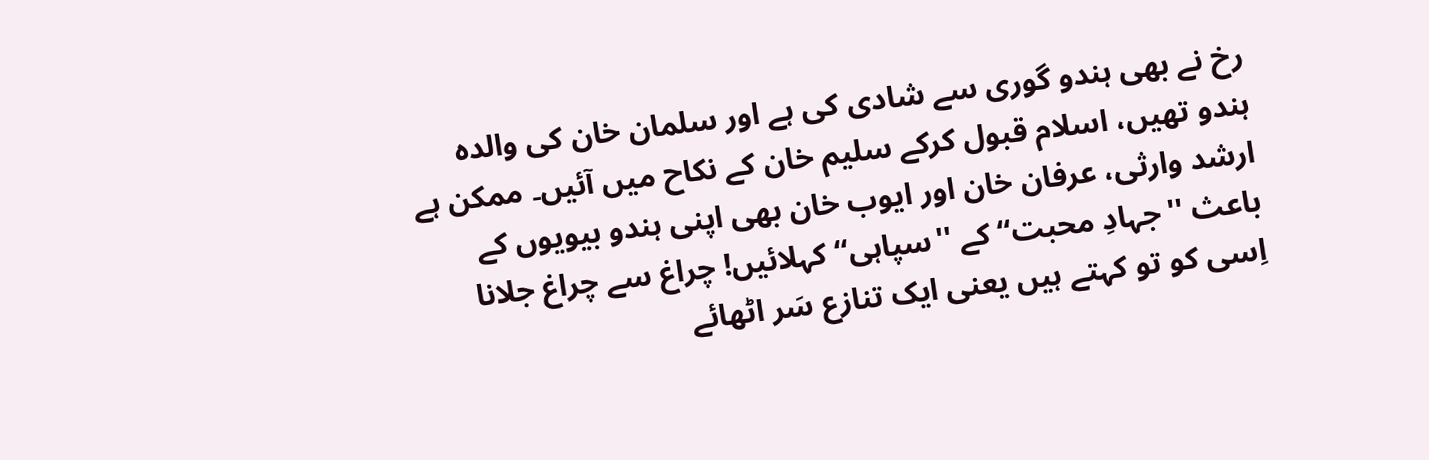رخ نے بھی ہندو گوری سے شادی کی ہے اور سلمان خان کی والدہ ہندو تھیں، اسلام قبول کرکے سلیم خان کے نکاح میں آئیں۔ ممکن ہے ارشد وارثی، عرفان خان اور ایوب خان بھی اپنی ہندو بیویوں کے باعث ''جہادِ محبت‘‘ کے ''سپاہی‘‘ کہلائیں! چراغ سے چراغ جلانا اِسی کو تو کہتے ہیں یعنی ایک تنازع سَر اٹھائے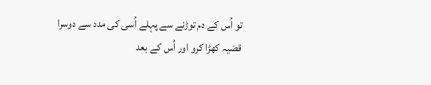تو اُس کے دم توڑنے سے پہلے اُسی کی مدد سے دوسرا قضیہ کھڑا کرو اور اُس کے بعد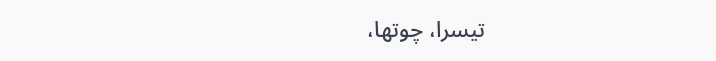تیسرا، چوتھا،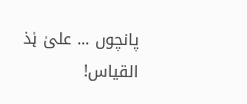پانچوں ... علیٰ ہٰذ القیاس!